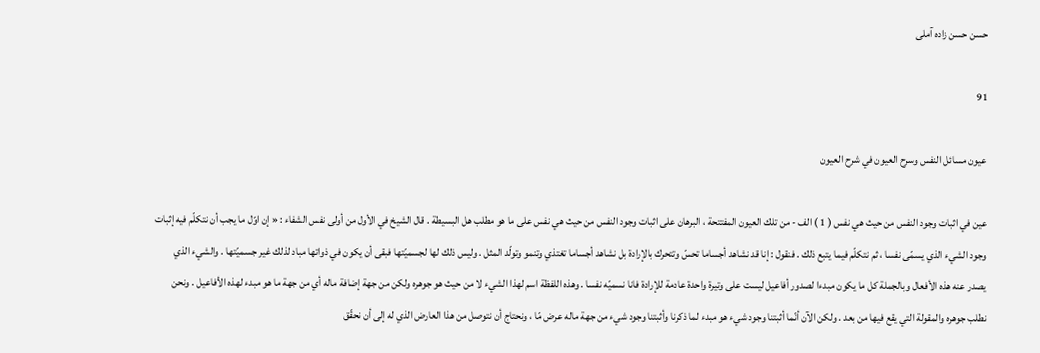حسن حسن زاده آملى

91

عيون مسائل النفس وسرح العيون في شرح العيون

عين في اثبات وجود النفس من حيث هي نفس ( 1 ) الف - من تلك العيون المفتتحة ، البرهان على اثبات وجود النفس من حيث هي نفس على ما هو مطلب هل البسيطة . قال الشيخ في الأول من أولى نفس الشفاء : « إن اوّل ما يجب أن نتكلّم فيه إثبات وجود الشيء الذي يسمّى نفسا ، ثم نتكلّم فيما يتبع ذلك . فنقول : إنا قد نشاهد أجساما تحسّ وتتحرك بالإرادة بل نشاهد أجساما تغتذي وتنمو وتولّد المثل . وليس ذلك لها لجسميّتها فبقى أن يكون في ذواتها مباد لذلك غير جسميّتها . والشيء الذي يصدر عنه هذه الأفعال وبالجملة كل ما يكون مبدءا لصدور أفاعيل ليست على وتيرة واحدة عادمة للإرادة فانا نسميّه نفسا . وهذه اللفظة اسم لهذا الشيء لا من حيث هو جوهره ولكن من جهة إضافة ماله أي من جهة ما هو مبدء لهذه الأفاعيل . ونحن نطلب جوهره والمقولة التي يقع فيها من بعد . ولكن الآن أنّما أثبتنا وجود شيء هو مبدء لما ذكرنا وأثبتنا وجود شيء من جهة ماله عرض مّا ، ونحتاج أن نتوصل من هذا العارض الذي له إلى أن نحقّق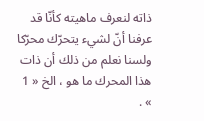ذاته لنعرف ماهيته كأنّا قد عرفنا أنّ لشيء يتحرّك محرّكا ولسنا نعلم من ذلك أن ذات هذا المحرك ما هو ، الخ « 1 » .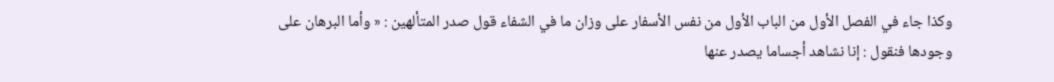وكذا جاء في الفصل الأول من الباب الأول من نفس الأسفار على وزان ما في الشفاء قول صدر المتألهين : « وأما البرهان على وجودها فنقول : إنا نشاهد أجساما يصدر عنها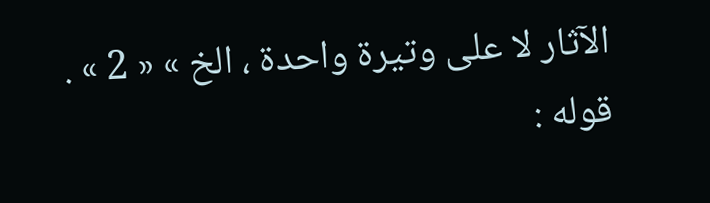الآثار لا على وتيرة واحدة ، الخ » « 2 » . قوله :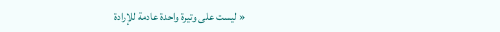« ليست على وتيرة واحدة عادمة للإرادة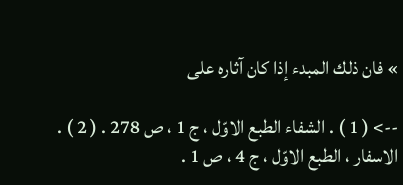» فان ذلك المبدء إذا كان آثاره على

--> ( 1 ) . الشفاء الطبع الاوّل ، ج 1 ، ص 278 . ( 2 ) . الاسفار ، الطبع الاوّل ، ج 4 ، ص 1 .